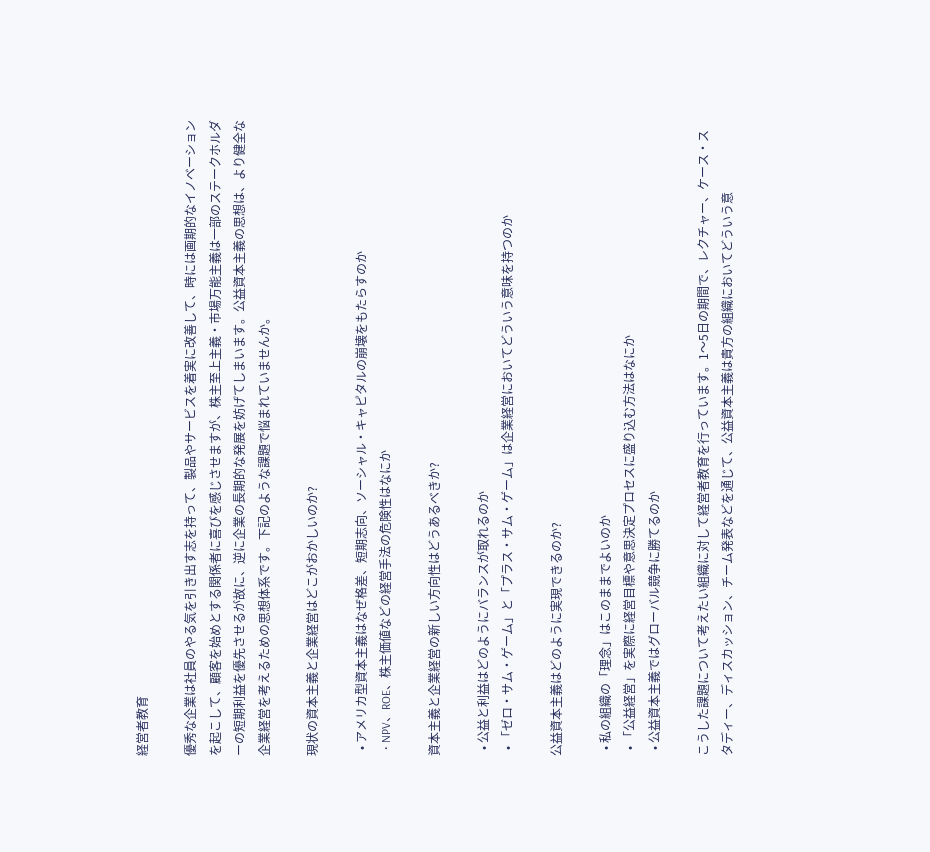経営者教育

優秀な企業は社員のやる気を引き出す志を持って、製品やサービスを着実に改善して、時には画期的なイノベーションを起こして、顧客を始めとする関係者に喜びを感じさせますが、株主至上主義・市場万能主義は一部のステークホルダーの短期利益を優先させるが故に、逆に企業の長期的な発展を妨げてしまいます。公益資本主義の思想は、より健全な企業経営を考えるための思想体系です。下記のような課題で悩まれていませんか。

現状の資本主義と企業経営はどこがおかしいのか?

  • アメリカ型資本主義はなぜ格差、短期志向、ソーシャル・キャピタルの崩壊をもたらすのか
  • NPV、ROE、株主価値などの経営手法の危険性はなにか

資本主義と企業経営の新しい方向性はどうあるべきか?

  • 公益と利益はどのようにバランスが取れるのか
  • 「ゼロ・サム・ゲーム」と「プラス・サム・ゲーム」は企業経営においてどういう意味を持つのか

公益資本主義はどのように実現できるのか?

  • 私の組織の「理念」はこのままでよいのか
  • 「公益経営」を実際に経営目標や意思決定プロセスに盛り込む方法はなにか
  • 公益資本主義ではグローバル競争に勝てるのか

こうした課題について考えたい組織に対して経営者教育を行っています。1〜5日の期間で、レクチャー、ケース・スタディー、ディスカッション、チーム発表などを通じて、公益資本主義は貴方の組織においてどういう意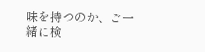味を持つのか、ご一緒に検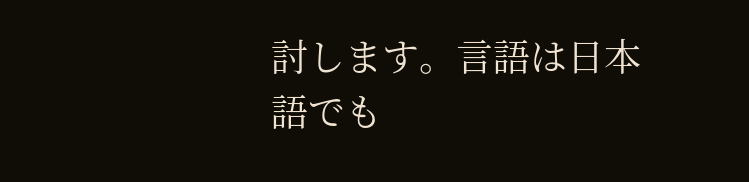討します。言語は日本語でも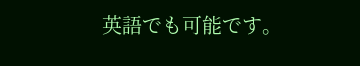英語でも可能です。